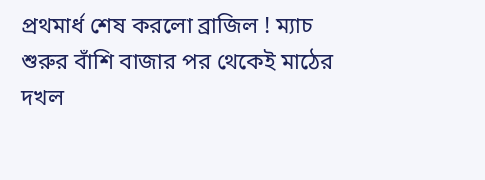প্রথমার্ধ শেষ করলো ব্রাজিল ! ম্যাচ শুরুর বাঁশি বাজার পর থেকেই মাঠের দখল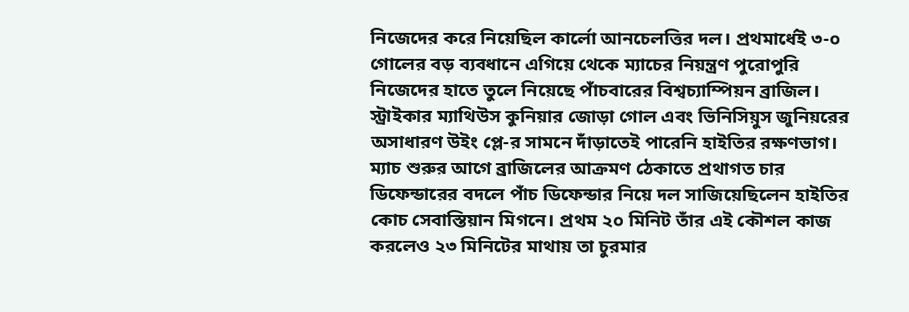নিজেদের করে নিয়েছিল কার্লো আনচেলত্তির দল। প্রথমার্ধেই ৩-০ গোলের বড় ব্যবধানে এগিয়ে থেকে ম্যাচের নিয়ন্ত্রণ পুরোপুরি নিজেদের হাতে তুলে নিয়েছে পাঁচবারের বিশ্বচ্যাম্পিয়ন ব্রাজিল। স্ট্রাইকার ম্যাথিউস কুনিয়ার জোড়া গোল এবং ভিনিসিয়ুস জুনিয়রের অসাধারণ উইং প্লে-র সামনে দাঁড়াতেই পারেনি হাইতির রক্ষণভাগ।
ম্যাচ শুরুর আগে ব্রাজিলের আক্রমণ ঠেকাতে প্রথাগত চার ডিফেন্ডারের বদলে পাঁচ ডিফেন্ডার নিয়ে দল সাজিয়েছিলেন হাইতির কোচ সেবাস্তিয়ান মিগনে। প্রথম ২০ মিনিট তাঁর এই কৌশল কাজ করলেও ২৩ মিনিটের মাথায় তা চুরমার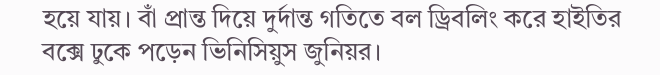হয়ে যায়। বাঁ প্রান্ত দিয়ে দুর্দান্ত গতিতে বল ড্রিবলিং করে হাইতির বক্সে ঢুকে পড়েন ভিনিসিয়ুস জুনিয়র।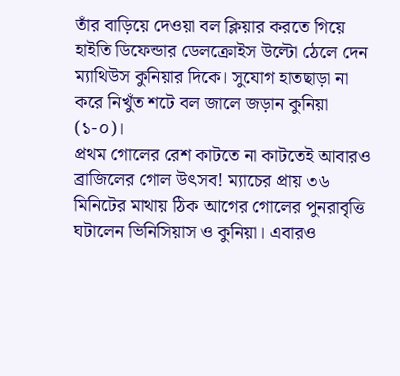তাঁর বাড়িয়ে দেওয়া বল ক্লিয়ার করতে গিয়ে হাইতি ডিফেন্ডার ডেলক্রোইস উল্টো ঠেলে দেন ম্যাথিউস কুনিয়ার দিকে। সুযোগ হাতছাড়া না করে নিখুঁত শটে বল জালে জড়ান কুনিয়া (১-০)।
প্রথম গোলের রেশ কাটতে না কাটতেই আবারও ব্রাজিলের গোল উৎসব! ম্যাচের প্রায় ৩৬ মিনিটের মাথায় ঠিক আগের গোলের পুনরাবৃত্তি ঘটালেন ভিনিসিয়াস ও কুনিয়া। এবারও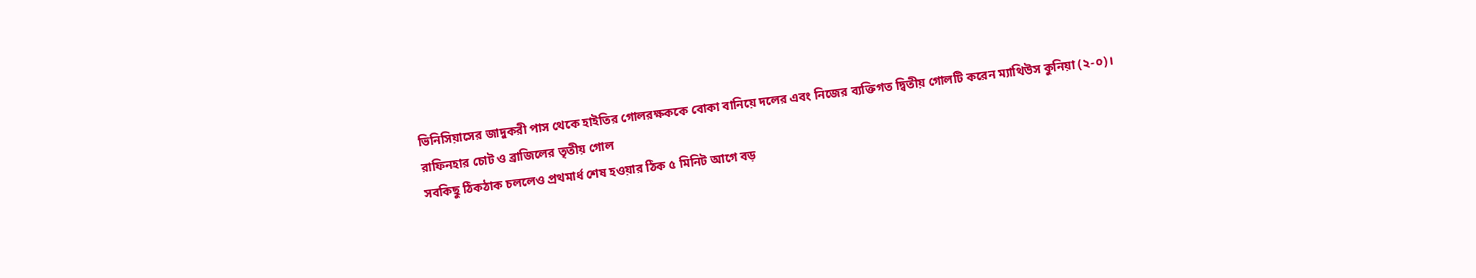ভিনিসিয়াসের জাদুকরী পাস থেকে হাইতির গোলরক্ষককে বোকা বানিয়ে দলের এবং নিজের ব্যক্তিগত দ্বিতীয় গোলটি করেন ম্যাথিউস কুনিয়া (২-০)।
রাফিনহার চোট ও ব্রাজিলের তৃতীয় গোল
সবকিছু ঠিকঠাক চললেও প্রথমার্ধ শেষ হওয়ার ঠিক ৫ মিনিট আগে বড়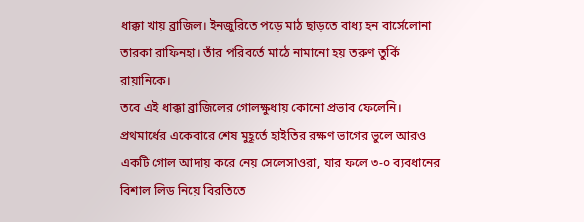ধাক্কা খায় ব্রাজিল। ইনজুরিতে পড়ে মাঠ ছাড়তে বাধ্য হন বার্সেলোনা তারকা রাফিনহা। তাঁর পরিবর্তে মাঠে নামানো হয় তরুণ তুর্কি রায়ানিকে।
তবে এই ধাক্কা ব্রাজিলের গোলক্ষুধায় কোনো প্রভাব ফেলেনি। প্রথমার্ধের একেবারে শেষ মুহূর্তে হাইতির রক্ষণ ভাগের ভুলে আরও একটি গোল আদায় করে নেয় সেলেসাওরা, যার ফলে ৩-০ ব্যবধানের বিশাল লিড নিয়ে বিরতিতে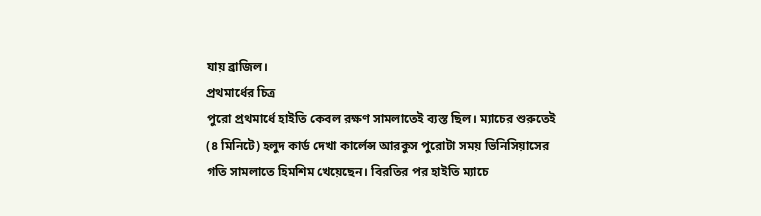যায় ব্রাজিল।
প্রথমার্ধের চিত্র
পুরো প্রথমার্ধে হাইতি কেবল রক্ষণ সামলাতেই ব্যস্ত ছিল। ম্যাচের শুরুতেই (৪ মিনিটে) হলুদ কার্ড দেখা কার্লেন্স আরকুস পুরোটা সময় ভিনিসিয়াসের গতি সামলাতে হিমশিম খেয়েছেন। বিরতির পর হাইতি ম্যাচে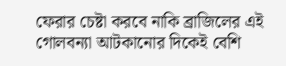ফেরার চেষ্টা করবে নাকি ব্রাজিলের এই গোলবন্যা আটকানোর দিকেই বেশি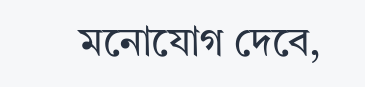মনোযোগ দেবে,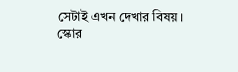সেটাই এখন দেখার বিষয়।
স্কোর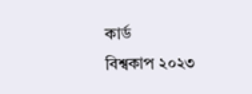কার্ড
বিশ্বকাপ ২০২৩